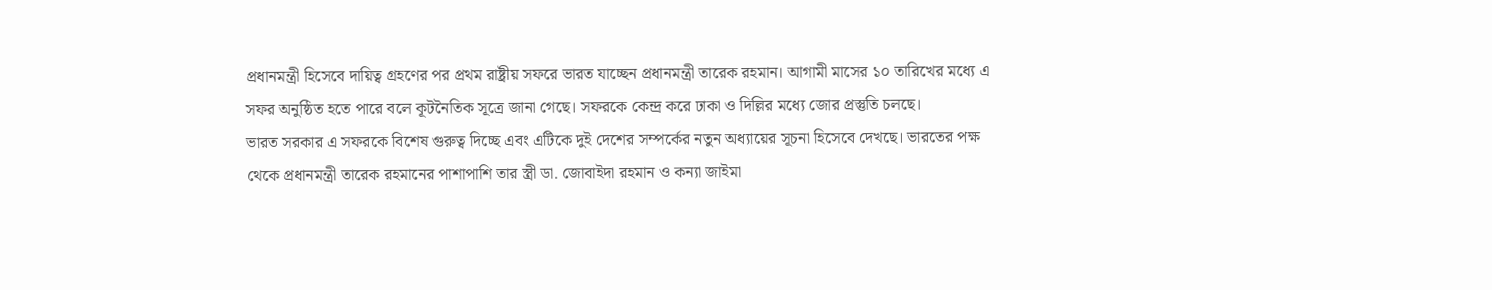প্রধানমন্ত্রী হিসেবে দায়িত্ব গ্রহণের পর প্রথম রাষ্ট্রীয় সফরে ভারত যাচ্ছেন প্রধানমন্ত্রী তারেক রহমান। আগামী মাসের ১০ তারিখের মধ্যে এ সফর অনুষ্ঠিত হতে পারে বলে কূটনৈতিক সূত্রে জানা গেছে। সফরকে কেন্দ্র করে ঢাকা ও দিল্লির মধ্যে জোর প্রস্তুতি চলছে।
ভারত সরকার এ সফরকে বিশেষ গুরুত্ব দিচ্ছে এবং এটিকে দুই দেশের সম্পর্কের নতুন অধ্যায়ের সূচনা হিসেবে দেখছে। ভারতের পক্ষ থেকে প্রধানমন্ত্রী তারেক রহমানের পাশাপাশি তার স্ত্রী ডা. জোবাইদা রহমান ও কন্যা জাইমা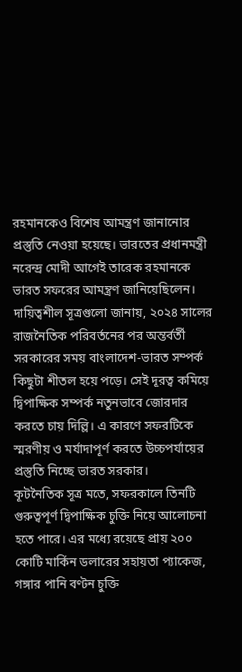রহমানকেও বিশেষ আমন্ত্রণ জানানোর প্রস্তুতি নেওয়া হয়েছে। ভারতের প্রধানমন্ত্রী নরেন্দ্র মোদী আগেই তারেক রহমানকে ভারত সফরের আমন্ত্রণ জানিয়েছিলেন।
দায়িত্বশীল সূত্রগুলো জানায়, ২০২৪ সালের রাজনৈতিক পরিবর্তনের পর অন্তর্বর্তী সরকারের সময় বাংলাদেশ-ভারত সম্পর্ক কিছুটা শীতল হয়ে পড়ে। সেই দূরত্ব কমিয়ে দ্বিপাক্ষিক সম্পর্ক নতুনভাবে জোরদার করতে চায় দিল্লি। এ কারণে সফরটিকে স্মরণীয় ও মর্যাদাপূর্ণ করতে উচ্চপর্যায়ের প্রস্তুতি নিচ্ছে ভারত সরকার।
কূটনৈতিক সূত্র মতে, সফরকালে তিনটি গুরুত্বপূর্ণ দ্বিপাক্ষিক চুক্তি নিয়ে আলোচনা হতে পারে। এর মধ্যে রয়েছে প্রায় ২০০ কোটি মার্কিন ডলারের সহায়তা প্যাকেজ, গঙ্গার পানি বণ্টন চুক্তি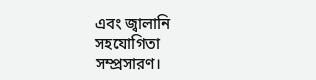এবং জ্বালানি সহযোগিতা সম্প্রসারণ।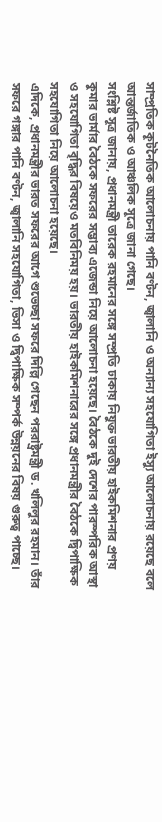সাম্প্রতিক কূটনৈতিক আলোচনায় পানি বণ্টন, জ্বালানি ও অন্যান্য সহযোগিতা ইস্যু আলোচনায় রয়েছে বলে আন্তর্জাতিক ও আঞ্চলিক সূত্রে জানা গেছে।
সংশ্লিষ্ট সূত্র জানায়, প্রধানমন্ত্রী তারেক রহমানের সঙ্গে সম্প্রতি ঢাকায় নিযুক্ত ভারতীয় হাইকমিশনার প্রণয় কুমার ভার্মার বৈঠকে সফরের সম্ভাব্য এজেন্ডা নিয়ে আলোচনা হয়েছে। বৈঠকে দুই দেশের পারস্পরিক আস্থা ও সহযোগিতা বৃদ্ধির বিষয়েও মতবিনিময় হয়। ভারতীয় হাইকমিশনারের সঙ্গে প্রধানমন্ত্রীর বৈঠকে দ্বিপাক্ষিক সহযোগিতা নিয়ে আলোচনা হয়েছে।
এদিকে, প্রধানমন্ত্রীর ভারত সফরের আগে শুভেচ্ছা সফরে দিল্লি গেছেন পররাষ্ট্রমন্ত্রী ড. খলিলুর রহমান। তাঁর সফরে গঙ্গার পানি বণ্টন, জ্বালানি সহযোগিতা, ভিসা ও দ্বিপাক্ষিক সম্পর্ক উন্নয়নের বিষয় গুরুত্ব পাচ্ছে।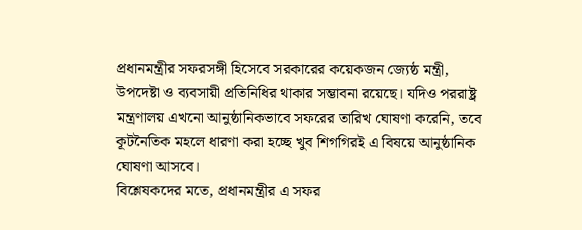প্রধানমন্ত্রীর সফরসঙ্গী হিসেবে সরকারের কয়েকজন জ্যেষ্ঠ মন্ত্রী, উপদেষ্টা ও ব্যবসায়ী প্রতিনিধির থাকার সম্ভাবনা রয়েছে। যদিও পররাষ্ট্র মন্ত্রণালয় এখনো আনুষ্ঠানিকভাবে সফরের তারিখ ঘোষণা করেনি, তবে কূটনৈতিক মহলে ধারণা করা হচ্ছে খুব শিগগিরই এ বিষয়ে আনুষ্ঠানিক ঘোষণা আসবে।
বিশ্লেষকদের মতে, প্রধানমন্ত্রীর এ সফর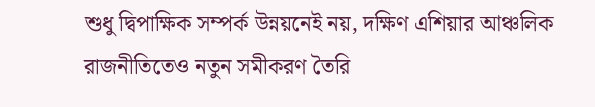শুধু দ্বিপাক্ষিক সম্পর্ক উন্নয়নেই নয়, দক্ষিণ এশিয়ার আঞ্চলিক রাজনীতিতেও নতুন সমীকরণ তৈরি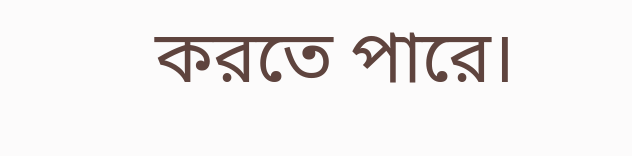করতে পারে।